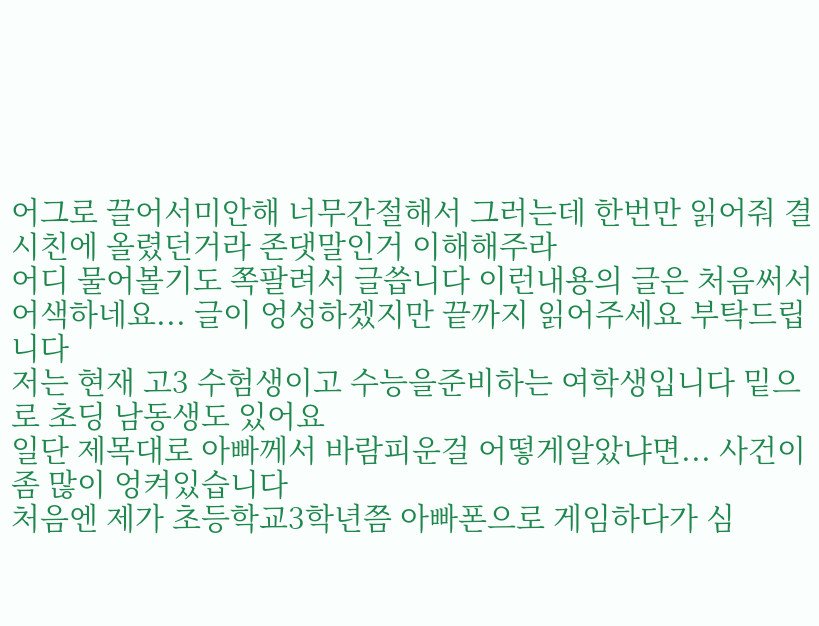어그로 끌어서미안해 너무간절해서 그러는데 한번만 읽어줘 결시친에 올렸던거라 존댓말인거 이해해주라
어디 물어볼기도 쪽팔려서 글씁니다 이런내용의 글은 처음써서 어색하네요... 글이 엉성하겠지만 끝까지 읽어주세요 부탁드립니다
저는 현재 고3 수험생이고 수능을준비하는 여학생입니다 밑으로 초딩 남동생도 있어요
일단 제목대로 아빠께서 바람피운걸 어떻게알았냐면... 사건이 좀 많이 엉켜있습니다
처음엔 제가 초등학교3학년쯤 아빠폰으로 게임하다가 심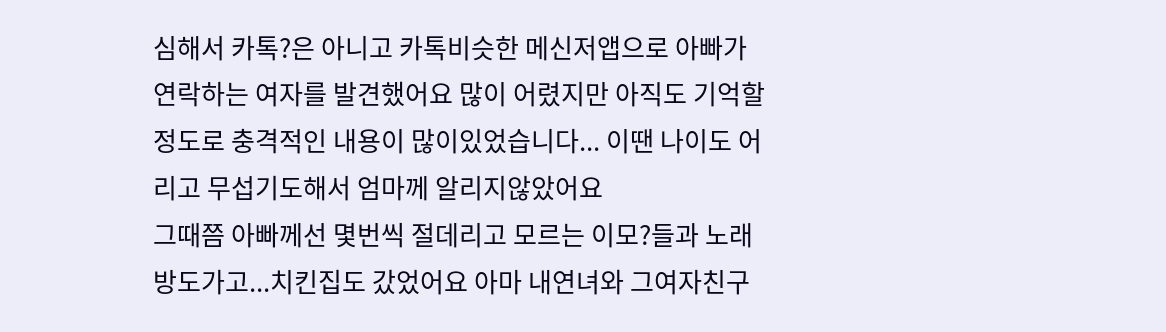심해서 카톡?은 아니고 카톡비슷한 메신저앱으로 아빠가 연락하는 여자를 발견했어요 많이 어렸지만 아직도 기억할정도로 충격적인 내용이 많이있었습니다... 이땐 나이도 어리고 무섭기도해서 엄마께 알리지않았어요
그때쯤 아빠께선 몇번씩 절데리고 모르는 이모?들과 노래방도가고...치킨집도 갔었어요 아마 내연녀와 그여자친구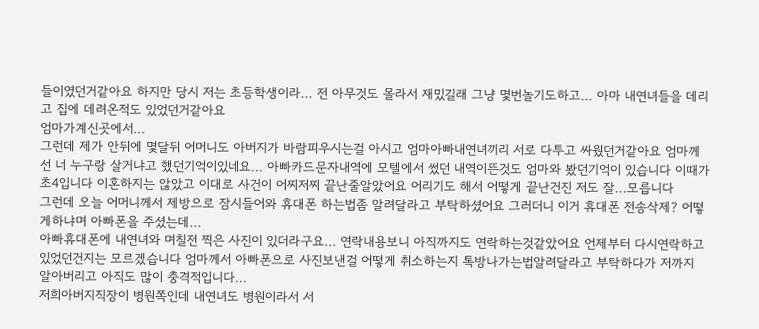들이였던거같아요 하지만 당시 저는 초등학생이라... 전 아무것도 몰라서 재밌길래 그냥 몇번놀기도하고... 아마 내연녀들을 데리고 집에 데려온적도 있었던거같아요
엄마가계신곳에서...
그런데 제가 안뒤에 몇달뒤 어머니도 아버지가 바람피우시는걸 아시고 엄마아빠내연녀끼리 서로 다투고 싸웠던거같아요 엄마께선 너 누구랑 살거냐고 했던기억이있네요... 아빠카드문자내역에 모텔에서 썼던 내역이뜬것도 엄마와 봤던기억이 있습니다 이때가 초4입니다 이혼하지는 않았고 이대로 사건이 어찌저찌 끝난줄알았어요 어리기도 해서 어떻게 끝난건진 저도 잘...모릅니다
그런데 오늘 어머니께서 제방으로 잠시들어와 휴대폰 하는법좀 알려달라고 부탁하셨어요 그러더니 이거 휴대폰 전송삭제? 어떻게하냐며 아빠폰을 주셨는데...
아빠휴대폰에 내연녀와 며칠전 찍은 사진이 있더라구요... 연락내용보니 아직까지도 연락하는것같았어요 언제부터 다시연락하고있었던건지는 모르겠습니다 엄마께서 아빠폰으로 사진보낸걸 어떻게 취소하는지 톡방나가는법알려달라고 부탁하다가 저까지 알아버리고 아직도 많이 충격적입니다...
저희아버지직장이 병원쪽인데 내연녀도 병원이라서 서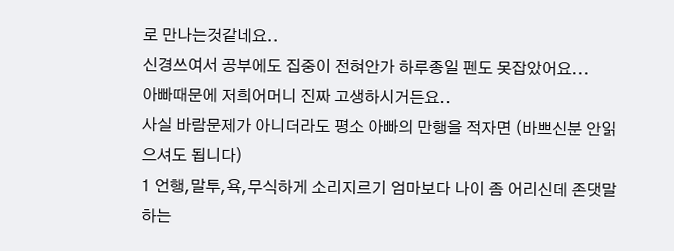로 만나는것같네요..
신경쓰여서 공부에도 집중이 전혀안가 하루종일 펜도 못잡았어요...
아빠때문에 저희어머니 진짜 고생하시거든요..
사실 바람문제가 아니더라도 평소 아빠의 만행을 적자면 (바쁘신분 안읽으셔도 됩니다)
1 언행,말투,욕,무식하게 소리지르기 엄마보다 나이 좀 어리신데 존댓말하는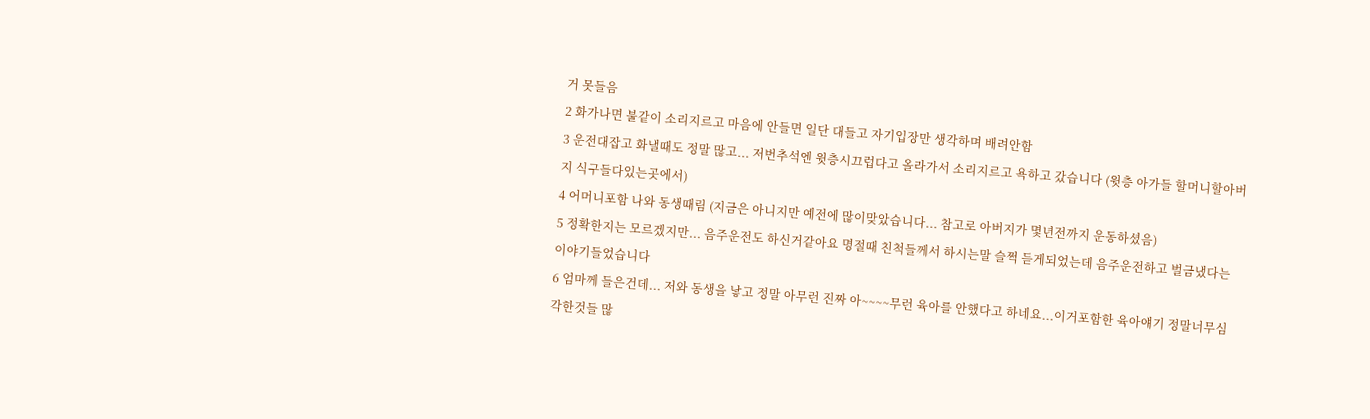거 못들음
2 화가나면 불같이 소리지르고 마음에 안들면 일단 대들고 자기입장만 생각하며 배려안함
3 운전대잡고 화낼때도 정말 많고... 저번추석엔 윗층시끄럽다고 올라가서 소리지르고 욕하고 갔습니다 (윗층 아가들 할머니할아버지 식구들다있는곳에서)
4 어머니포함 나와 동생때림 (지금은 아니지만 예전에 많이맞았습니다... 참고로 아버지가 몇년전까지 운동하셨음)
5 정확한지는 모르겠지만... 음주운전도 하신거같아요 명절때 친척들께서 하시는말 슬쩍 듣게되었는데 음주운전하고 벌금냈다는 이야기들었습니다
6 엄마께 들은건데... 저와 동생을 낳고 정말 아무런 진짜 아~~~~무런 육아를 안했다고 하네요...이거포함한 육아얘기 정말너무심각한것들 많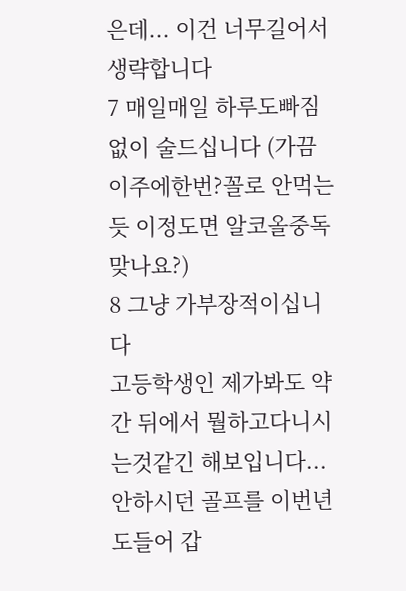은데... 이건 너무길어서 생략합니다
7 매일매일 하루도빠짐없이 술드십니다 (가끔 이주에한번?꼴로 안먹는듯 이정도면 알코올중독 맞나요?)
8 그냥 가부장적이십니다
고등학생인 제가봐도 약간 뒤에서 뭘하고다니시는것같긴 해보입니다... 안하시던 골프를 이번년도들어 갑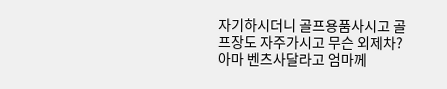자기하시더니 골프용품사시고 골프장도 자주가시고 무슨 외제차?아마 벤츠사달라고 엄마께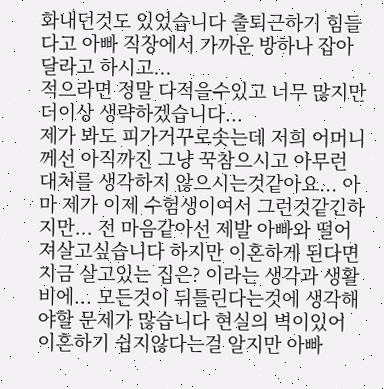화내던것도 있었습니다 출퇴근하기 힘들다고 아빠 직장에서 가까운 방하나 잡아달라고 하시고...
적으라면 정말 다적을수있고 너무 많지만 더이상 생략하겠습니다...
제가 봐도 피가거꾸로솟는데 저희 어머니께선 아직까진 그냥 꾹참으시고 아무런 대처를 생각하지 않으시는것같아요... 아마 제가 이제 수험생이여서 그런것같긴하지만... 전 마음같아선 제발 아빠와 떨어져살고싶습니다 하지만 이혼하게 된다면 지금 살고있는 집은? 이라는 생각과 생활비에... 모든것이 뒤틀린다는것에 생각해야할 문제가 많습니다 현실의 벽이있어 이혼하기 쉽지않다는걸 알지만 아빠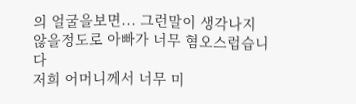의 얼굴을보면... 그런말이 생각나지 않을정도로 아빠가 너무 혐오스럽습니다
저희 어머니께서 너무 미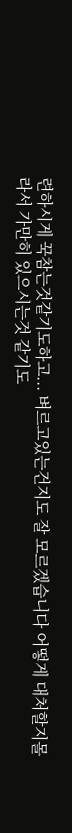련하시게 꾹참는것같기도하고... 벼르고있는건지도 잘 모르겠습니다 어떻게 대처할지몰라서 가만히 있으시는것 같기도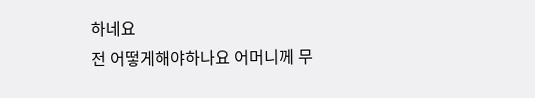하네요
전 어떻게해야하나요 어머니께 무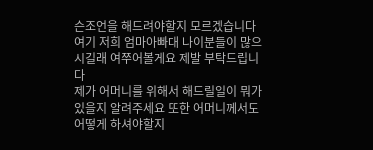슨조언을 해드려야할지 모르겠습니다 여기 저희 엄마아빠대 나이분들이 많으시길래 여쭈어볼게요 제발 부탁드립니다
제가 어머니를 위해서 해드릴일이 뭐가있을지 알려주세요 또한 어머니께서도 어떻게 하셔야할지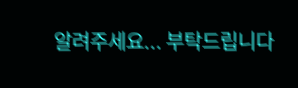알려주세요... 부탁드립니다